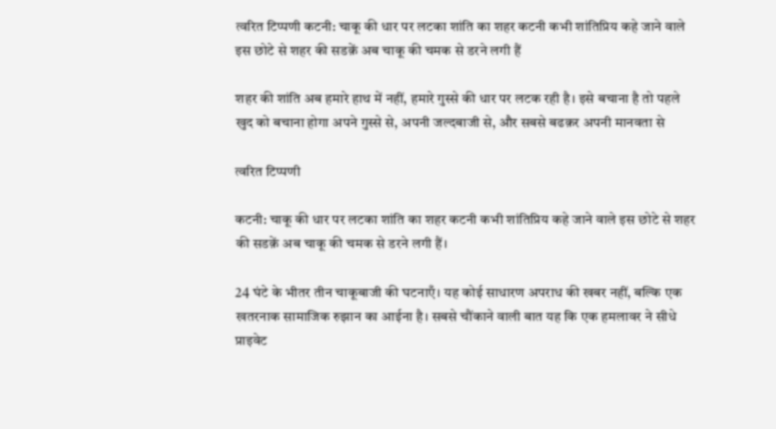त्वरित टिप्पणी कटनी: चाकू की धार पर लटका शांति का शहर कटनी कभी शांतिप्रिय कहे जाने वाले इस छोटे से शहर की सडक़ें अब चाकू की चमक से डरने लगी हैं

शहर की शांति अब हमारे हाथ में नहीं, हमारे गुस्से की धार पर लटक रही है। इसे बचाना है तो पहले खुद को बचाना होगा अपने गुस्से से, अपनी जल्दबाजी से, और सबसे बढक़र अपनी मानवता से

त्वरित टिप्पणी

कटनी: चाकू की धार पर लटका शांति का शहर कटनी कभी शांतिप्रिय कहे जाने वाले इस छोटे से शहर की सडक़ें अब चाकू की चमक से डरने लगी हैं।

24 घंटे के भीतर तीन चाकूबाजी की घटनाएँ। यह कोई साधारण अपराध की खबर नहीं, बल्कि एक खतरनाक सामाजिक रुझान का आईना है। सबसे चौंकाने वाली बात यह कि एक हमलावर ने सीधे प्राइवेट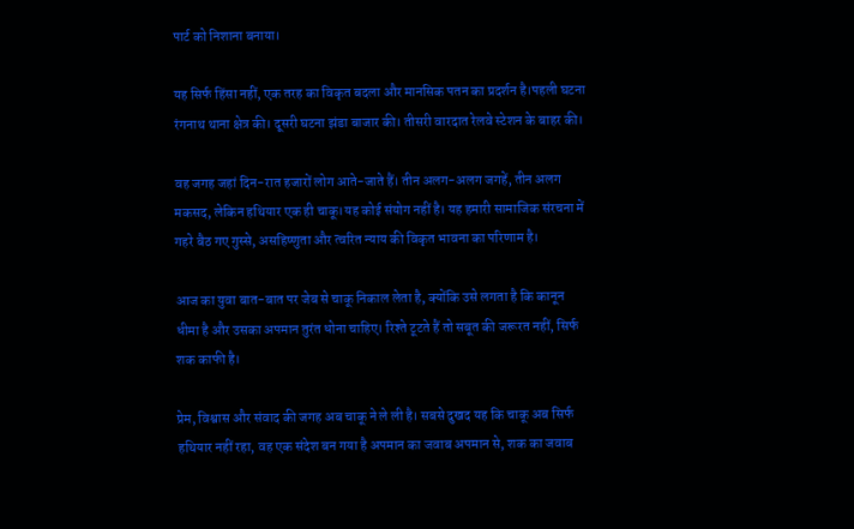पार्ट को निशाना बनाया।

यह सिर्फ हिंसा नहीं, एक तरह का विकृत बदला और मानसिक पतन का प्रदर्शन है।पहली घटना रंगनाथ थाना क्षेत्र की। दूसरी घटना झंडा बाजार की। तीसरी वारदात रेलवे स्टेशन के बाहर की।

वह जगह जहां दिन-रात हजारों लोग आते-जाते हैं। तीन अलग-अलग जगहें, तीन अलग मकसद, लेकिन हथियार एक ही चाकू।यह कोई संयोग नहीं है। यह हमारी सामाजिक संरचना में गहरे बैठ गए गुस्से, असहिष्णुता और त्वरित न्याय की विकृत भावना का परिणाम है।

आज का युवा बात-बात पर जेब से चाकू निकाल लेता है, क्योंकि उसे लगता है कि कानून धीमा है और उसका अपमान तुरंत धोना चाहिए। रिश्ते टूटते हैं तो सबूत की जरूरत नहीं, सिर्फ शक काफी है।

प्रेम, विश्वास और संवाद की जगह अब चाकू ने ले ली है। सबसे दुखद यह कि चाकू अब सिर्फ हथियार नहीं रहा, वह एक संदेश बन गया है अपमान का जवाब अपमान से, शक का जवाब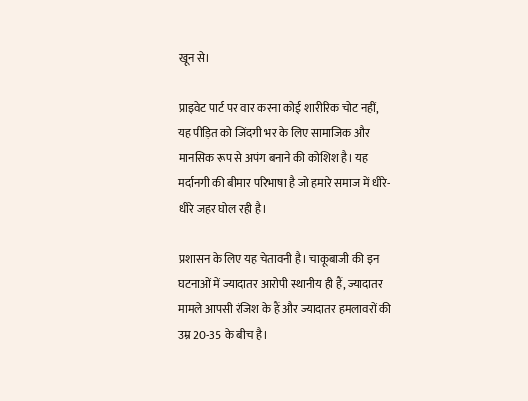खून से।

प्राइवेट पार्ट पर वार करना कोई शारीरिक चोट नहीं, यह पीड़ित को जिंदगी भर के लिए सामाजिक और मानसिक रूप से अपंग बनाने की कोशिश है। यह मर्दानगी की बीमार परिभाषा है जो हमारे समाज में धीरे-धीरे जहर घोल रही है।

प्रशासन के लिए यह चेतावनी है। चाकूबाजी की इन घटनाओं में ज्यादातर आरोपी स्थानीय ही हैं, ज्यादातर मामले आपसी रंजिश के हैं और ज्यादातर हमलावरों की उम्र 20-35 के बीच है।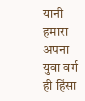यानी हमारा अपना युवा वर्ग ही हिंसा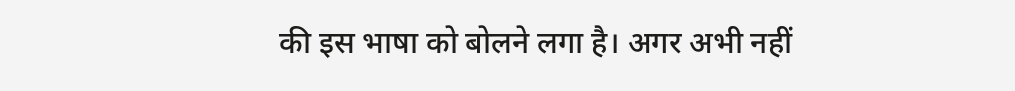की इस भाषा को बोलने लगा है। अगर अभी नहीं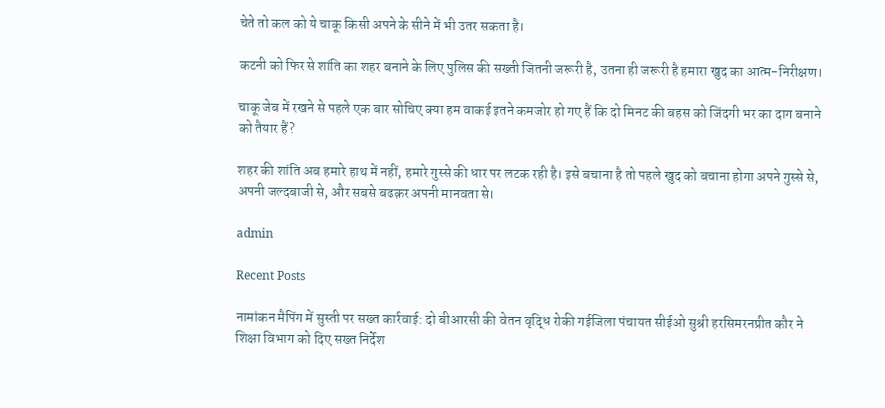चेते तो कल को ये चाकू किसी अपने के सीने में भी उतर सकता है।

कटनी को फिर से शांति का शहर बनाने के लिए पुलिस की सख्ती जितनी जरूरी है, उतना ही जरूरी है हमारा खुद का आत्म-निरीक्षण।

चाकू जेब में रखने से पहले एक बार सोचिए क्या हम वाकई इतने कमजोर हो गए हैं कि दो मिनट की बहस को जिंदगी भर का दाग बनाने को तैयार हैं?

शहर की शांति अब हमारे हाथ में नहीं, हमारे गुस्से की धार पर लटक रही है। इसे बचाना है तो पहले खुद को बचाना होगा अपने गुस्से से, अपनी जल्दबाजी से, और सबसे बढक़र अपनी मानवता से।

admin

Recent Posts

नामांकन मैपिंग में सुस्ती पर सख्त कार्रवाई: दो बीआरसी की वेतन वृद्धि रोकी गईजिला पंचायत सीईओ सुश्री हरसिमरनप्रीत कौर ने शिक्षा विभाग को दिए सख्त निर्देश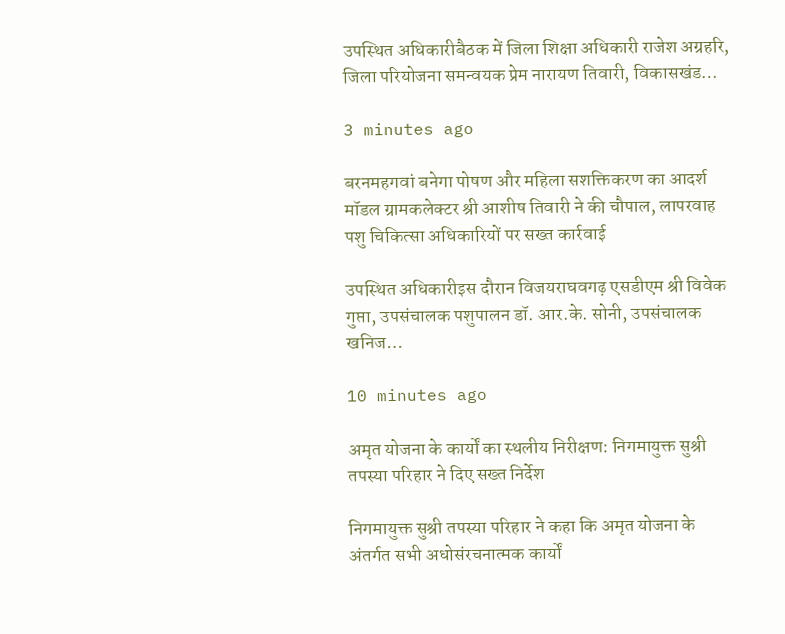उपस्थित अधिकारीबैठक में जिला शिक्षा अधिकारी राजेश अग्रहरि, जिला परियोजना समन्वयक प्रेम नारायण तिवारी, विकासखंड…

3 minutes ago

बरनमहगवां बनेगा पोषण और महिला सशक्तिकरण का आदर्श मॉडल ग्रामकलेक्टर श्री आशीष तिवारी ने की चौपाल, लापरवाह पशु चिकित्सा अधिकारियों पर सख्त कार्रवाई

उपस्थित अधिकारीइस दौरान विजयराघवगढ़ एसडीएम श्री विवेक गुप्ता, उपसंचालक पशुपालन डॉ. आर.के. सोनी, उपसंचालक खनिज…

10 minutes ago

अमृत योजना के कार्यों का स्थलीय निरीक्षण: निगमायुक्त सुश्री तपस्या परिहार ने दिए सख्त निर्देश

निगमायुक्त सुश्री तपस्या परिहार ने कहा कि अमृत योजना के अंतर्गत सभी अधोसंरचनात्मक कार्यों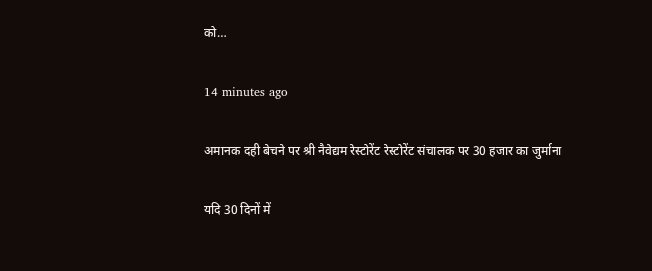को…

14 minutes ago

अमानक दही बेचने पर श्री नैवेद्यम रेस्टोरेंट रेस्टोरेंट संचालक पर 30 हजार का जुर्माना

यदि 30 दिनों में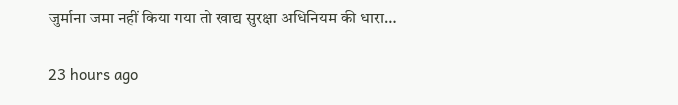जुर्माना जमा नहीं किया गया तो खाद्य सुरक्षा अधिनियम की धारा…

23 hours ago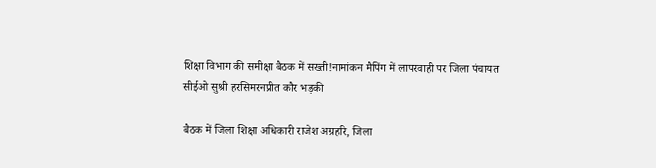शिक्षा विभाग की समीक्षा बैठक में सख्ती!नामांकन मैपिंग में लापरवाही पर जिला पंचायत सीईओ सुश्री हरसिमरनप्रीत कौर भड़की

बैठक में जिला शिक्षा अधिकारी राजेश अग्रहरि, जिला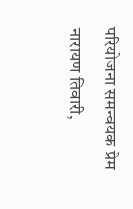परियोजना समन्वयक प्रेम नारायण तिवारी,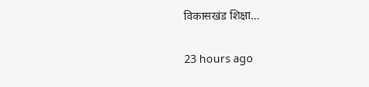विकासखंड शिक्षा…

23 hours ago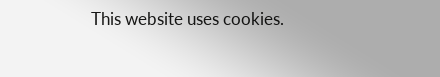This website uses cookies.